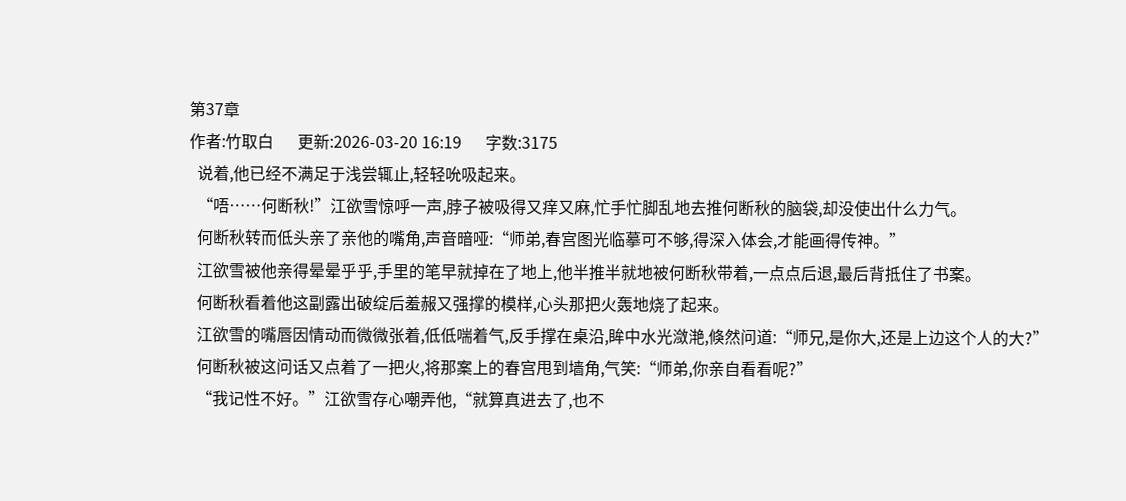第37章
作者:竹取白      更新:2026-03-20 16:19      字数:3175
  说着,他已经不满足于浅尝辄止,轻轻吮吸起来。
  “唔……何断秋!”江欲雪惊呼一声,脖子被吸得又痒又麻,忙手忙脚乱地去推何断秋的脑袋,却没使出什么力气。
  何断秋转而低头亲了亲他的嘴角,声音暗哑:“师弟,春宫图光临摹可不够,得深入体会,才能画得传神。”
  江欲雪被他亲得晕晕乎乎,手里的笔早就掉在了地上,他半推半就地被何断秋带着,一点点后退,最后背抵住了书案。
  何断秋看着他这副露出破绽后羞赧又强撑的模样,心头那把火轰地烧了起来。
  江欲雪的嘴唇因情动而微微张着,低低喘着气,反手撑在桌沿,眸中水光潋滟,倏然问道:“师兄,是你大,还是上边这个人的大?”
  何断秋被这问话又点着了一把火,将那案上的春宫甩到墙角,气笑:“师弟,你亲自看看呢?”
  “我记性不好。”江欲雪存心嘲弄他,“就算真进去了,也不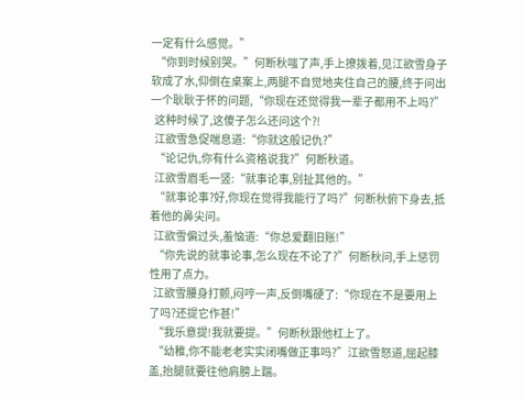一定有什么感觉。”
  “你到时候别哭。”何断秋嗤了声,手上撩拨着,见江欲雪身子软成了水,仰倒在桌案上,两腿不自觉地夹住自己的腰,终于问出一个耿耿于怀的问题,“你现在还觉得我一辈子都用不上吗?”
  这种时候了,这傻子怎么还问这个?!
  江欲雪急促喘息道:“你就这般记仇?”
  “论记仇,你有什么资格说我?”何断秋道。
  江欲雪眉毛一竖:“就事论事,别扯其他的。”
  “就事论事?好,你现在觉得我能行了吗?”何断秋俯下身去,抵着他的鼻尖问。
  江欲雪偏过头,羞恼道:“你总爱翻旧账!”
  “你先说的就事论事,怎么现在不论了?”何断秋问,手上惩罚性用了点力。
  江欲雪腰身打颤,闷哼一声,反倒嘴硬了:“你现在不是要用上了吗?还提它作甚!”
  “我乐意提!我就要提。”何断秋跟他杠上了。
  “幼稚,你不能老老实实闭嘴做正事吗?”江欲雪怒道,屈起膝盖,抬腿就要往他肩膀上踹。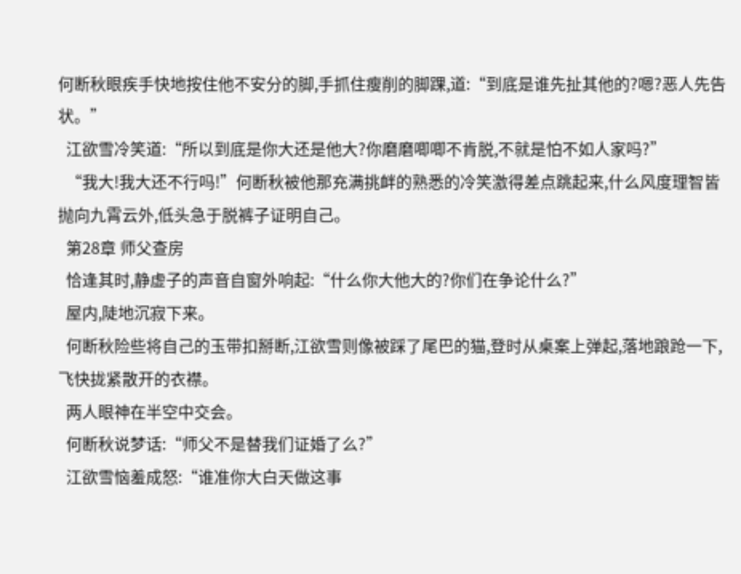何断秋眼疾手快地按住他不安分的脚,手抓住瘦削的脚踝,道:“到底是谁先扯其他的?嗯?恶人先告状。”
  江欲雪冷笑道:“所以到底是你大还是他大?你磨磨唧唧不肯脱,不就是怕不如人家吗?”
  “我大!我大还不行吗!”何断秋被他那充满挑衅的熟悉的冷笑激得差点跳起来,什么风度理智皆抛向九霄云外,低头急于脱裤子证明自己。
  第28章 师父查房
  恰逢其时,静虚子的声音自窗外响起:“什么你大他大的?你们在争论什么?”
  屋内,陡地沉寂下来。
  何断秋险些将自己的玉带扣掰断,江欲雪则像被踩了尾巴的猫,登时从桌案上弹起,落地踉跄一下,飞快拢紧散开的衣襟。
  两人眼神在半空中交会。
  何断秋说梦话:“师父不是替我们证婚了么?”
  江欲雪恼羞成怒:“谁准你大白天做这事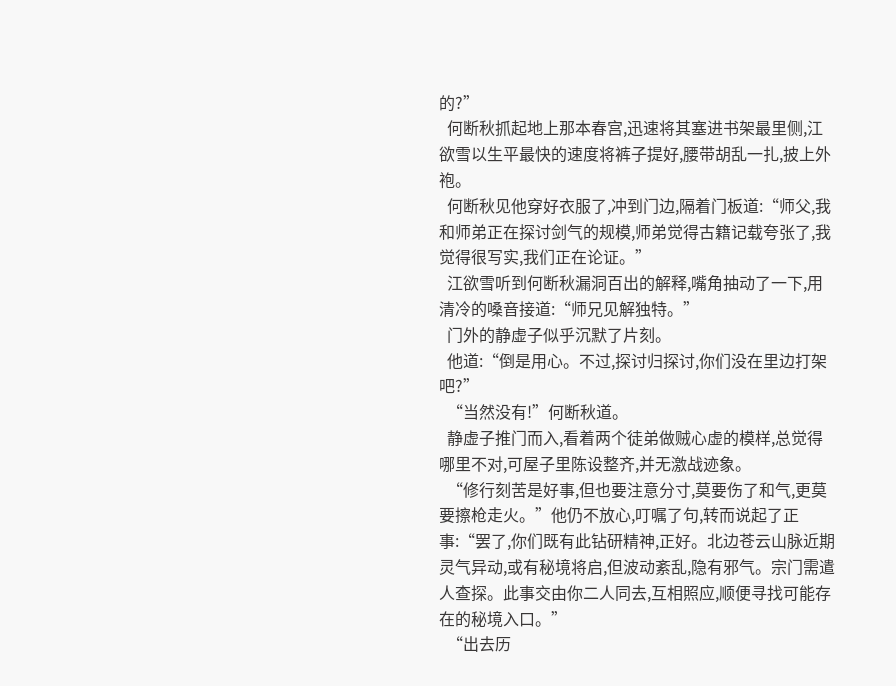的?”
  何断秋抓起地上那本春宫,迅速将其塞进书架最里侧,江欲雪以生平最快的速度将裤子提好,腰带胡乱一扎,披上外袍。
  何断秋见他穿好衣服了,冲到门边,隔着门板道:“师父,我和师弟正在探讨剑气的规模,师弟觉得古籍记载夸张了,我觉得很写实,我们正在论证。”
  江欲雪听到何断秋漏洞百出的解释,嘴角抽动了一下,用清冷的嗓音接道:“师兄见解独特。”
  门外的静虚子似乎沉默了片刻。
  他道:“倒是用心。不过,探讨归探讨,你们没在里边打架吧?”
  “当然没有!”何断秋道。
  静虚子推门而入,看着两个徒弟做贼心虚的模样,总觉得哪里不对,可屋子里陈设整齐,并无激战迹象。
  “修行刻苦是好事,但也要注意分寸,莫要伤了和气,更莫要擦枪走火。”他仍不放心,叮嘱了句,转而说起了正事:“罢了,你们既有此钻研精神,正好。北边苍云山脉近期灵气异动,或有秘境将启,但波动紊乱,隐有邪气。宗门需遣人查探。此事交由你二人同去,互相照应,顺便寻找可能存在的秘境入口。”
  “出去历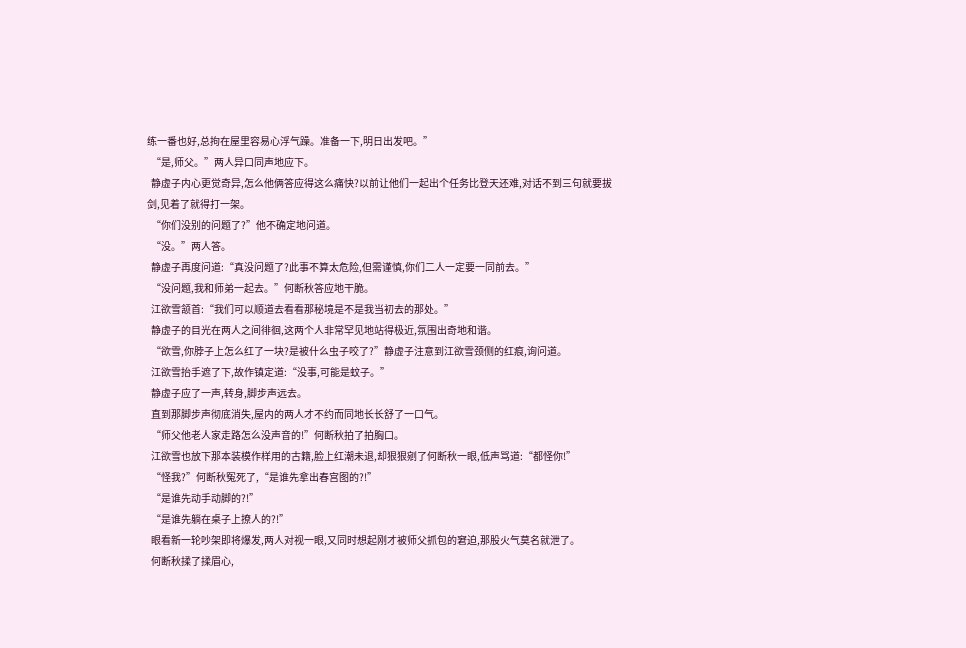练一番也好,总拘在屋里容易心浮气躁。准备一下,明日出发吧。”
  “是,师父。”两人异口同声地应下。
  静虚子内心更觉奇异,怎么他俩答应得这么痛快?以前让他们一起出个任务比登天还难,对话不到三句就要拔剑,见着了就得打一架。
  “你们没别的问题了?”他不确定地问道。
  “没。”两人答。
  静虚子再度问道:“真没问题了?此事不算太危险,但需谨慎,你们二人一定要一同前去。”
  “没问题,我和师弟一起去。”何断秋答应地干脆。
  江欲雪颔首:“我们可以顺道去看看那秘境是不是我当初去的那处。”
  静虚子的目光在两人之间徘徊,这两个人非常罕见地站得极近,氛围出奇地和谐。
  “欲雪,你脖子上怎么红了一块?是被什么虫子咬了?”静虚子注意到江欲雪颈侧的红痕,询问道。
  江欲雪抬手遮了下,故作镇定道:“没事,可能是蚊子。”
  静虚子应了一声,转身,脚步声远去。
  直到那脚步声彻底消失,屋内的两人才不约而同地长长舒了一口气。
  “师父他老人家走路怎么没声音的!”何断秋拍了拍胸口。
  江欲雪也放下那本装模作样用的古籍,脸上红潮未退,却狠狠剜了何断秋一眼,低声骂道:“都怪你!”
  “怪我?”何断秋冤死了,“是谁先拿出春宫图的?!”
  “是谁先动手动脚的?!”
  “是谁先躺在桌子上撩人的?!”
  眼看新一轮吵架即将爆发,两人对视一眼,又同时想起刚才被师父抓包的窘迫,那股火气莫名就泄了。
  何断秋揉了揉眉心,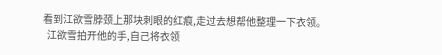看到江欲雪脖颈上那块刺眼的红痕,走过去想帮他整理一下衣领。
  江欲雪拍开他的手,自己将衣领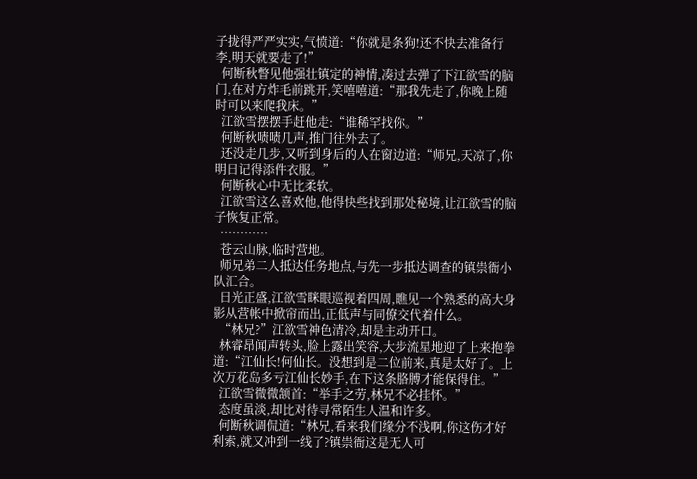子拢得严严实实,气愤道:“你就是条狗!还不快去准备行李,明天就要走了!”
  何断秋瞥见他强壮镇定的神情,凑过去弹了下江欲雪的脑门,在对方炸毛前跳开,笑嘻嘻道:“那我先走了,你晚上随时可以来爬我床。”
  江欲雪摆摆手赶他走:“谁稀罕找你。”
  何断秋啧啧几声,推门往外去了。
  还没走几步,又听到身后的人在窗边道:“师兄,天凉了,你明日记得添件衣服。”
  何断秋心中无比柔软。
  江欲雪这么喜欢他,他得快些找到那处秘境,让江欲雪的脑子恢复正常。
  …………
  苍云山脉,临时营地。
  师兄弟二人抵达任务地点,与先一步抵达调查的镇祟衙小队汇合。
  日光正盛,江欲雪眯眼巡视着四周,瞧见一个熟悉的高大身影从营帐中掀帘而出,正低声与同僚交代着什么。
  “林兄?”江欲雪神色清冷,却是主动开口。
  林睿昂闻声转头,脸上露出笑容,大步流星地迎了上来抱拳道:“江仙长!何仙长。没想到是二位前来,真是太好了。上次万花岛多亏江仙长妙手,在下这条胳膊才能保得住。”
  江欲雪微微颔首:“举手之劳,林兄不必挂怀。”
  态度虽淡,却比对待寻常陌生人温和许多。
  何断秋调侃道:“林兄,看来我们缘分不浅啊,你这伤才好利索,就又冲到一线了?镇祟衙这是无人可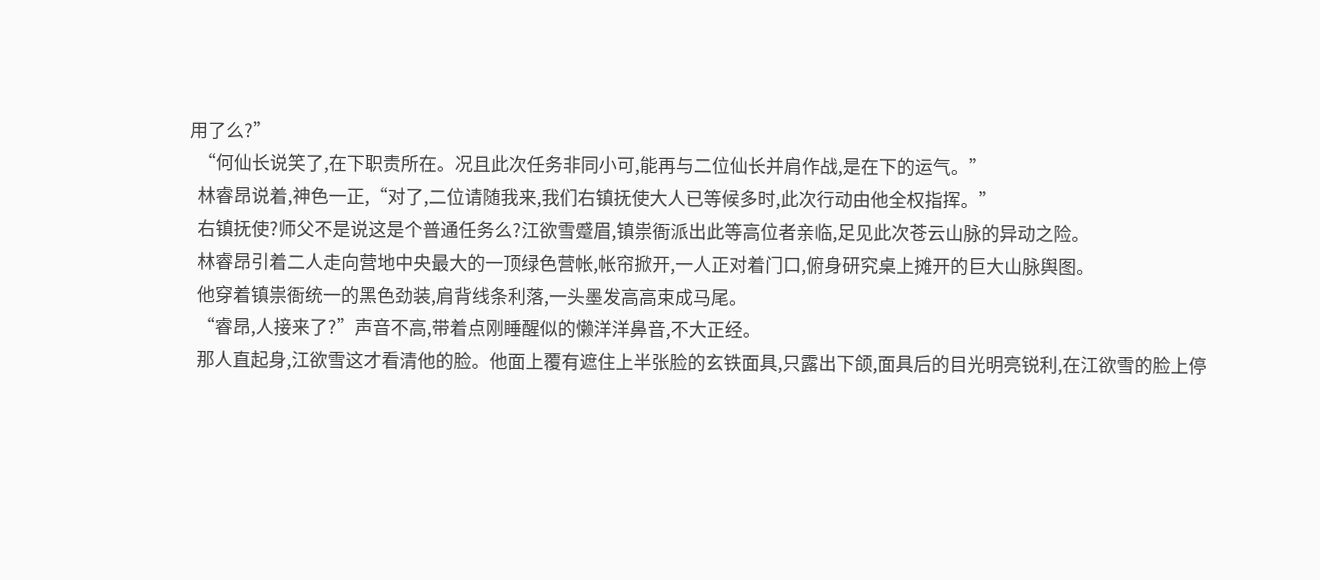用了么?”
  “何仙长说笑了,在下职责所在。况且此次任务非同小可,能再与二位仙长并肩作战,是在下的运气。”
  林睿昂说着,神色一正,“对了,二位请随我来,我们右镇抚使大人已等候多时,此次行动由他全权指挥。”
  右镇抚使?师父不是说这是个普通任务么?江欲雪蹙眉,镇祟衙派出此等高位者亲临,足见此次苍云山脉的异动之险。
  林睿昂引着二人走向营地中央最大的一顶绿色营帐,帐帘掀开,一人正对着门口,俯身研究桌上摊开的巨大山脉舆图。
  他穿着镇祟衙统一的黑色劲装,肩背线条利落,一头墨发高高束成马尾。
  “睿昂,人接来了?”声音不高,带着点刚睡醒似的懒洋洋鼻音,不大正经。
  那人直起身,江欲雪这才看清他的脸。他面上覆有遮住上半张脸的玄铁面具,只露出下颌,面具后的目光明亮锐利,在江欲雪的脸上停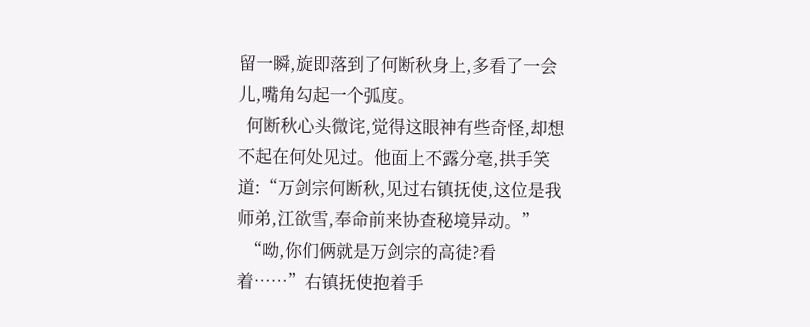留一瞬,旋即落到了何断秋身上,多看了一会儿,嘴角勾起一个弧度。
  何断秋心头微诧,觉得这眼神有些奇怪,却想不起在何处见过。他面上不露分毫,拱手笑道:“万剑宗何断秋,见过右镇抚使,这位是我师弟,江欲雪,奉命前来协查秘境异动。”
  “呦,你们俩就是万剑宗的高徒?看着……”右镇抚使抱着手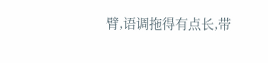臂,语调拖得有点长,带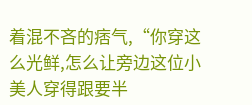着混不吝的痞气,“你穿这么光鲜,怎么让旁边这位小美人穿得跟要半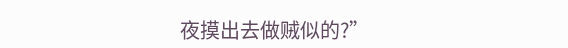夜摸出去做贼似的?”